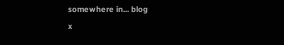somewhere in... blog
x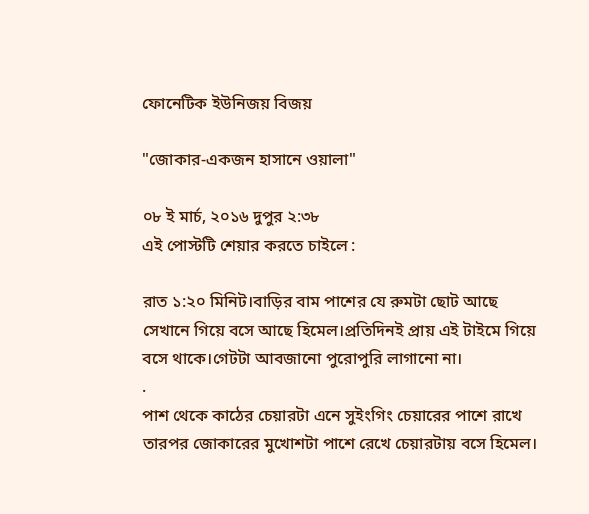ফোনেটিক ইউনিজয় বিজয়

"জোকার-একজন হাসানে ওয়ালা"

০৮ ই মার্চ, ২০১৬ দুপুর ২:৩৮
এই পোস্টটি শেয়ার করতে চাইলে :

রাত ১:২০ মিনিট।বাড়ির বাম পাশের যে রুমটা ছোট আছে সেখানে গিয়ে বসে আছে হিমেল।প্রতিদিনই প্রায় এই টাইমে গিয়ে বসে থাকে।গেটটা আবজানো পুরোপুরি লাগানো না।
.
পাশ থেকে কাঠের চেয়ারটা এনে সুইংগিং চেয়ারের পাশে রাখে তারপর জোকারের মুখোশটা পাশে রেখে চেয়ারটায় বসে হিমেল।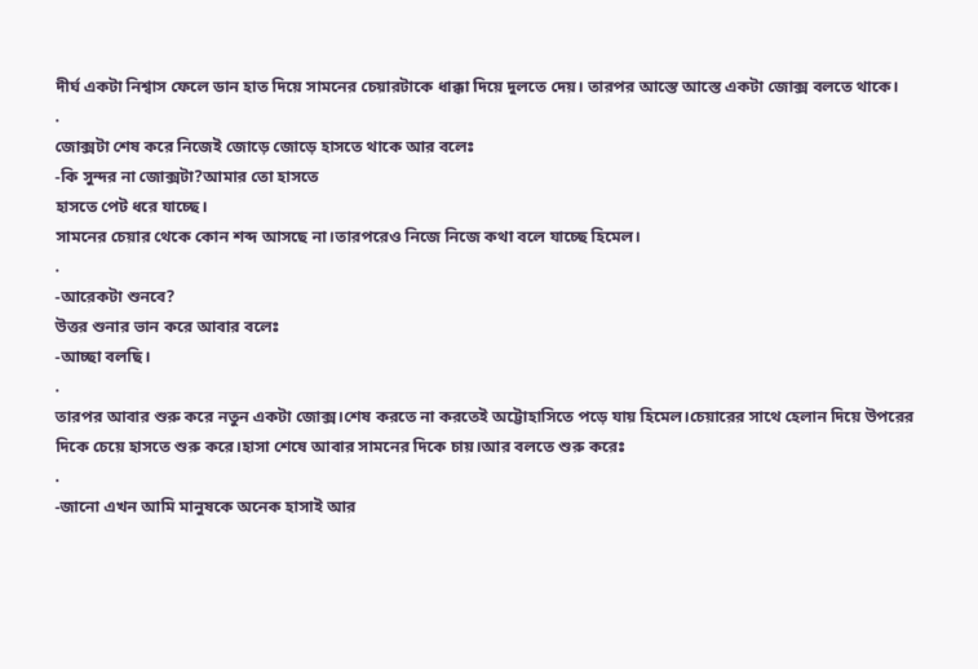দীর্ঘ একটা নিশ্বাস ফেলে ডান হাত দিয়ে সামনের চেয়ারটাকে ধাক্কা দিয়ে দুলতে দেয়। তারপর আস্তে আস্তে একটা জোক্স বলতে থাকে।
.
জোক্সটা শেষ করে নিজেই জোড়ে জোড়ে হাসতে থাকে আর বলেঃ
-কি সুন্দর না জোক্সটা?আমার তো হাসতে
হাসতে পেট ধরে যাচ্ছে।
সামনের চেয়ার থেকে কোন শব্দ আসছে না।তারপরেও নিজে নিজে কথা বলে যাচ্ছে হিমেল।
.
-আরেকটা শুনবে?
উত্তর শুনার ভান করে আবার বলেঃ
-আচ্ছা বলছি।
.
তারপর আবার শুরু করে নতুন একটা জোক্স।শেষ করতে না করতেই অট্টোহাসিতে পড়ে যায় হিমেল।চেয়ারের সাথে হেলান দিয়ে উপরের
দিকে চেয়ে হাসতে শুরু করে।হাসা শেষে আবার সামনের দিকে চায়।আর বলতে শুরু করেঃ
.
-জানো এখন আমি মানুষকে অনেক হাসাই আর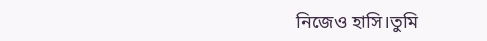নিজেও হাসি।তুমি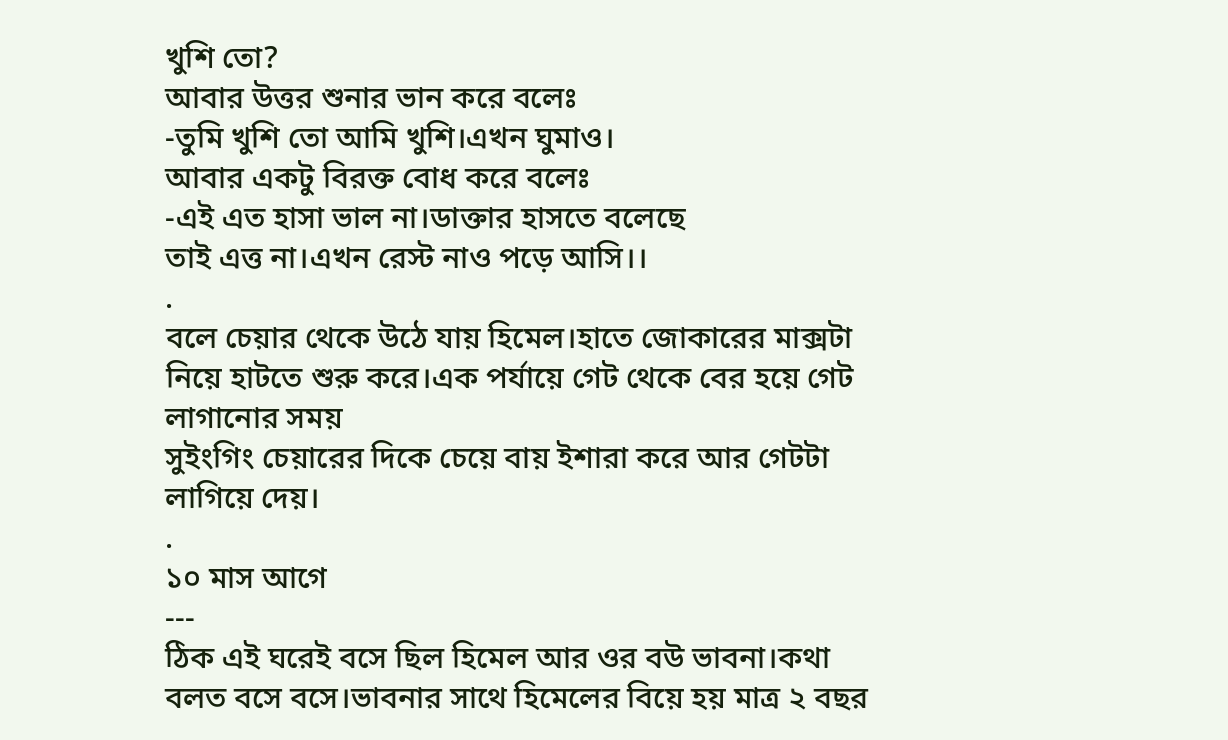খুশি তো?
আবার উত্তর শুনার ভান করে বলেঃ
-তুমি খুশি তো আমি খুশি।এখন ঘুমাও।
আবার একটু বিরক্ত বোধ করে বলেঃ
-এই এত হাসা ভাল না।ডাক্তার হাসতে বলেছে
তাই এত্ত না।এখন রেস্ট নাও পড়ে আসি।।
.
বলে চেয়ার থেকে উঠে যায় হিমেল।হাতে জোকারের মাক্সটা নিয়ে হাটতে শুরু করে।এক পর্যায়ে গেট থেকে বের হয়ে গেট লাগানোর সময়
সুইংগিং চেয়ারের দিকে চেয়ে বায় ইশারা করে আর গেটটা লাগিয়ে দেয়।
.
১০ মাস আগে
---
ঠিক এই ঘরেই বসে ছিল হিমেল আর ওর বউ ভাবনা।কথা বলত বসে বসে।ভাবনার সাথে হিমেলের বিয়ে হয় মাত্র ২ বছর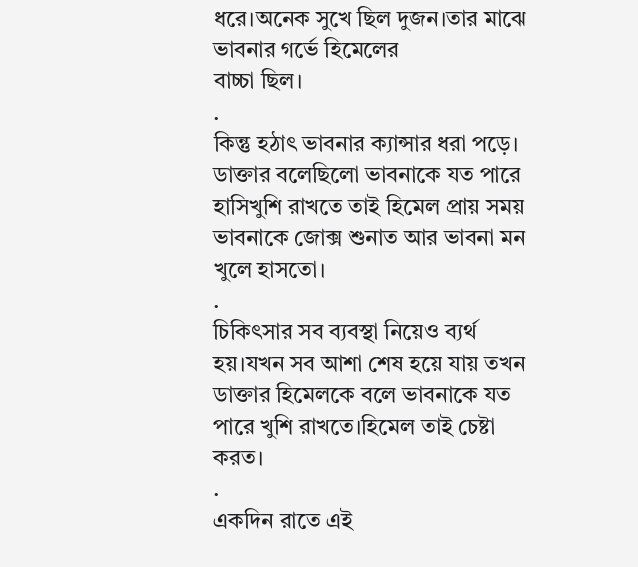ধরে।অনেক সুখে ছিল দুজন।তার মাঝে ভাবনার গর্ভে হিমেলের
বাচ্চা ছিল।
.
কিন্তু হঠাৎ ভাবনার ক্যান্সার ধরা পড়ে। ডাক্তার বলেছিলো ভাবনাকে যত পারে হাসিখুশি রাখতে তাই হিমেল প্রায় সময়
ভাবনাকে জোক্স শুনাত আর ভাবনা মন খুলে হাসতো।
.
চিকিৎসার সব ব্যবস্থা নিয়েও ব্যর্থ হয়।যখন সব আশা শেষ হয়ে যায় তখন ডাক্তার হিমেলকে বলে ভাবনাকে যত পারে খুশি রাখতে।হিমেল তাই চেষ্টা করত।
.
একদিন রাতে এই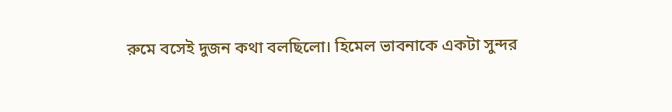রুমে বসেই দুজন কথা বলছিলো। হিমেল ভাবনাকে একটা সুন্দর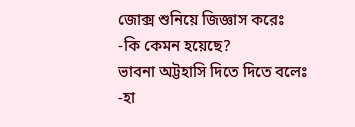জোক্স শুনিয়ে জিজ্ঞাস করেঃ
-কি কেমন হয়েছে?
ভাবনা অট্টহাসি দিতে দিতে বলেঃ
-হা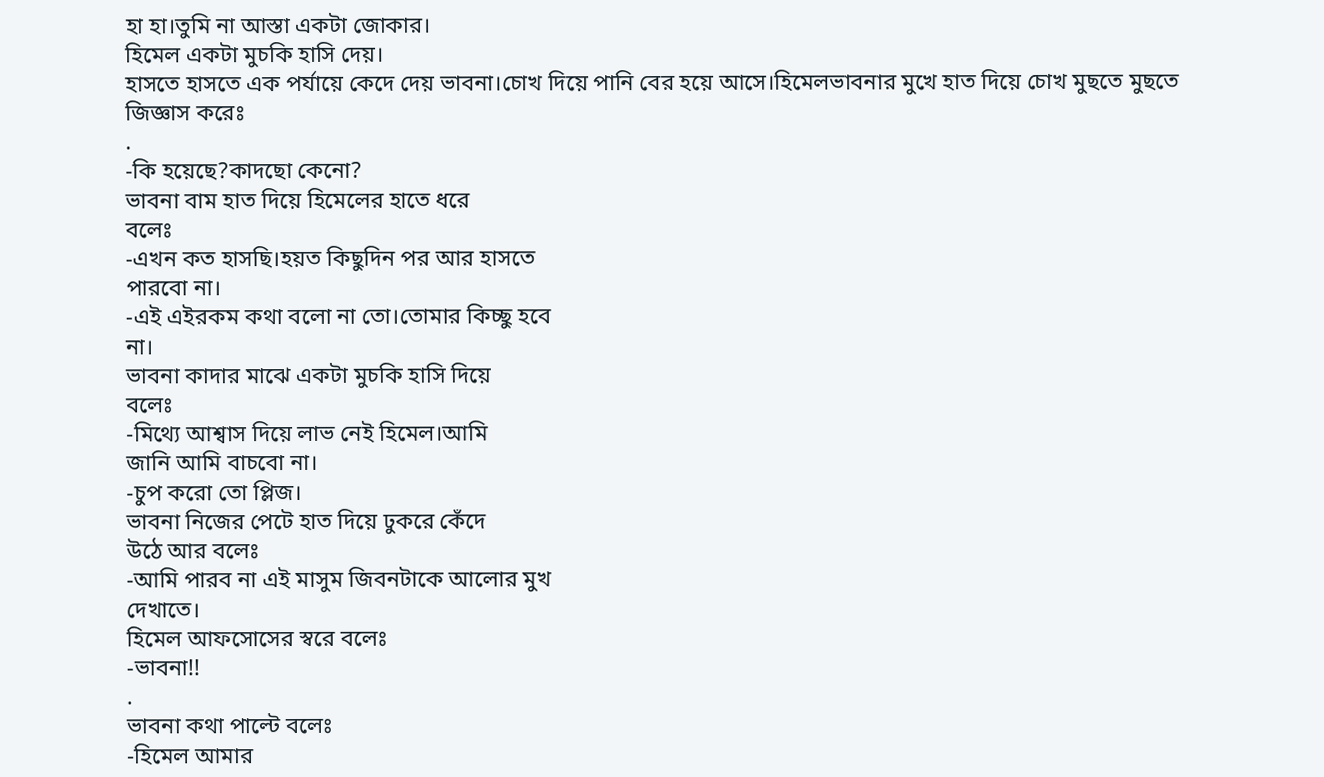হা হা।তুমি না আস্তা একটা জোকার।
হিমেল একটা মুচকি হাসি দেয়।
হাসতে হাসতে এক পর্যায়ে কেদে দেয় ভাবনা।চোখ দিয়ে পানি বের হয়ে আসে।হিমেলভাবনার মুখে হাত দিয়ে চোখ মুছতে মুছতে
জিজ্ঞাস করেঃ
.
-কি হয়েছে?কাদছো কেনো?
ভাবনা বাম হাত দিয়ে হিমেলের হাতে ধরে
বলেঃ
-এখন কত হাসছি।হয়ত কিছুদিন পর আর হাসতে
পারবো না।
-এই এইরকম কথা বলো না তো।তোমার কিচ্ছু হবে
না।
ভাবনা কাদার মাঝে একটা মুচকি হাসি দিয়ে
বলেঃ
-মিথ্যে আশ্বাস দিয়ে লাভ নেই হিমেল।আমি
জানি আমি বাচবো না।
-চুপ করো তো প্লিজ।
ভাবনা নিজের পেটে হাত দিয়ে ঢুকরে কেঁদে
উঠে আর বলেঃ
-আমি পারব না এই মাসুম জিবনটাকে আলোর মুখ
দেখাতে।
হিমেল আফসোসের স্বরে বলেঃ
-ভাবনা!!
.
ভাবনা কথা পাল্টে বলেঃ
-হিমেল আমার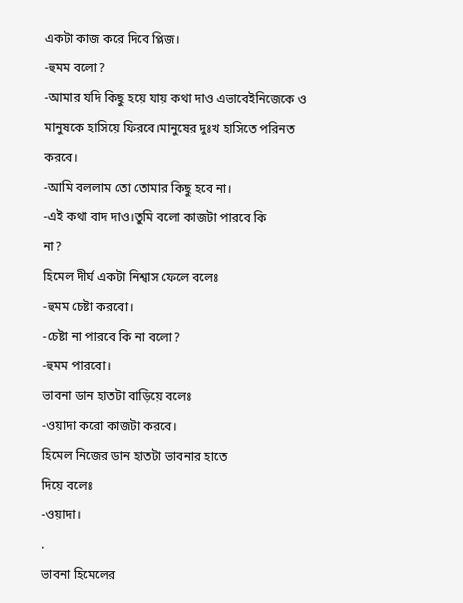একটা কাজ করে দিবে প্লিজ।
-হুমম বলো?
-আমার যদি কিছু হয়ে যায় কথা দাও এভাবেইনিজেকে ও মানুষকে হাসিয়ে ফিরবে।মানুষের দুঃখ হাসিতে পরিনত করবে।
-আমি বললাম তো তোমার কিছু হবে না।
-এই কথা বাদ দাও।তুমি বলো কাজটা পারবে কি
না?
হিমেল দীর্ঘ একটা নিশ্বাস ফেলে বলেঃ
-হুমম চেষ্টা করবো।
-চেষ্টা না পারবে কি না বলো?
-হুমম পারবো।
ভাবনা ডান হাতটা বাড়িয়ে বলেঃ
-ওয়াদা করো কাজটা করবে।
হিমেল নিজের ডান হাতটা ভাবনার হাতে
দিয়ে বলেঃ
-ওয়াদা।
.
ভাবনা হিমেলের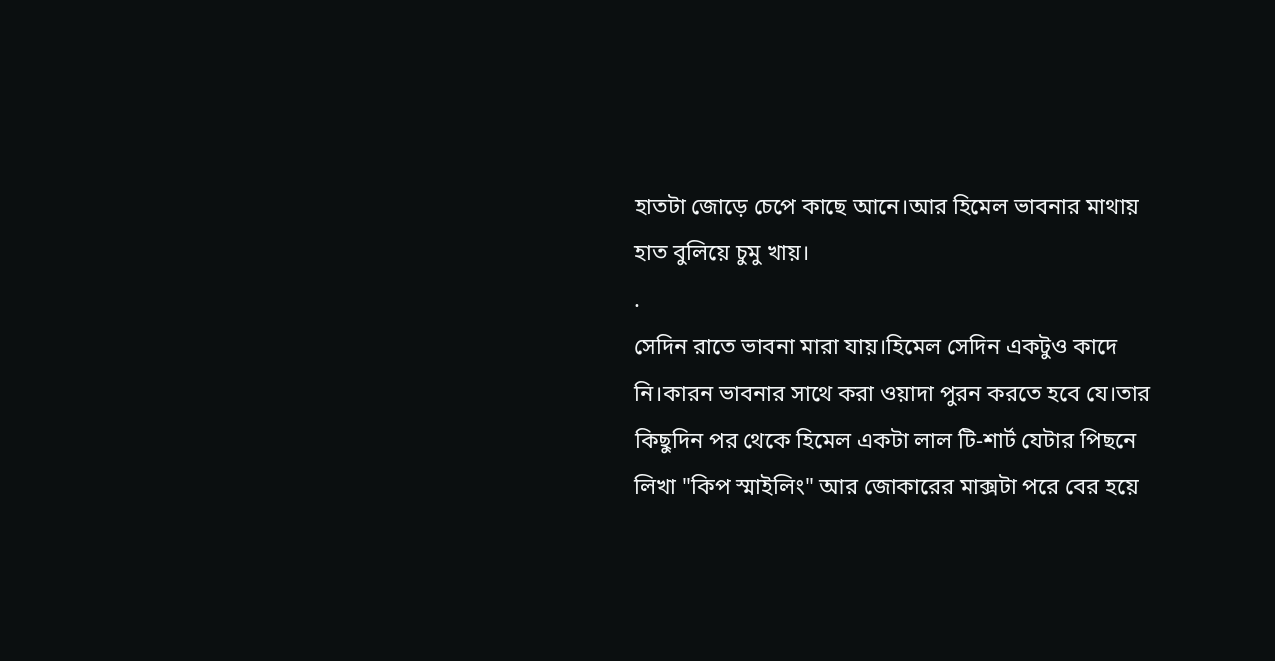হাতটা জোড়ে চেপে কাছে আনে।আর হিমেল ভাবনার মাথায় হাত বুলিয়ে চুমু খায়।
.
সেদিন রাতে ভাবনা মারা যায়।হিমেল সেদিন একটুও কাদে নি।কারন ভাবনার সাথে করা ওয়াদা পুরন করতে হবে যে।তার কিছুদিন পর থেকে হিমেল একটা লাল টি-শার্ট যেটার পিছনে
লিখা "কিপ স্মাইলিং" আর জোকারের মাক্সটা পরে বের হয়ে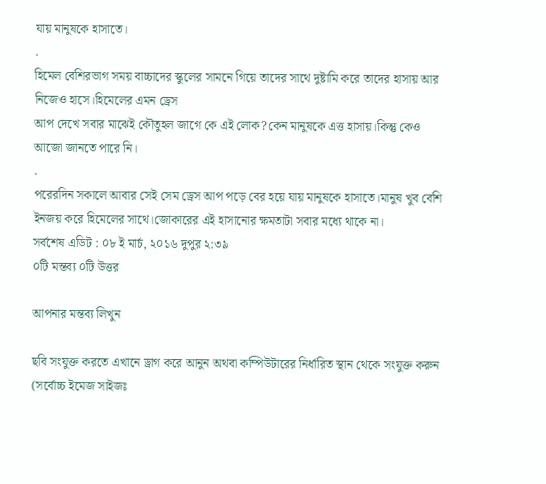যায় মানুষকে হাসাতে।
.
হিমেল বেশিরভাগ সময় বাচ্চাদের স্কুলের সামনে গিয়ে তাদের সাথে দুষ্টামি করে তাদের হাসায় আর নিজেও হাসে।হিমেলের এমন ড্রেস
আপ দেখে সবার মাঝেই কৌতুহল জাগে কে এই লোক?কেন মানুষকে এত্ত হাসায়।কিন্তু কেও আজো জানতে পারে নি।
.
পরেরদিন সকালে আবার সেই সেম ড্রেস আপ পড়ে বের হয়ে যায় মানুষকে হাসাতে।মানুষ খুব বেশি ইনজয় করে হিমেলের সাথে।জোকারের এই হাসানোর ক্ষমতাটা সবার মধ্যে থাকে না।
সর্বশেষ এডিট : ০৮ ই মার্চ, ২০১৬ দুপুর ২:৩৯
০টি মন্তব্য ০টি উত্তর

আপনার মন্তব্য লিখুন

ছবি সংযুক্ত করতে এখানে ড্রাগ করে আনুন অথবা কম্পিউটারের নির্ধারিত স্থান থেকে সংযুক্ত করুন (সর্বোচ্চ ইমেজ সাইজঃ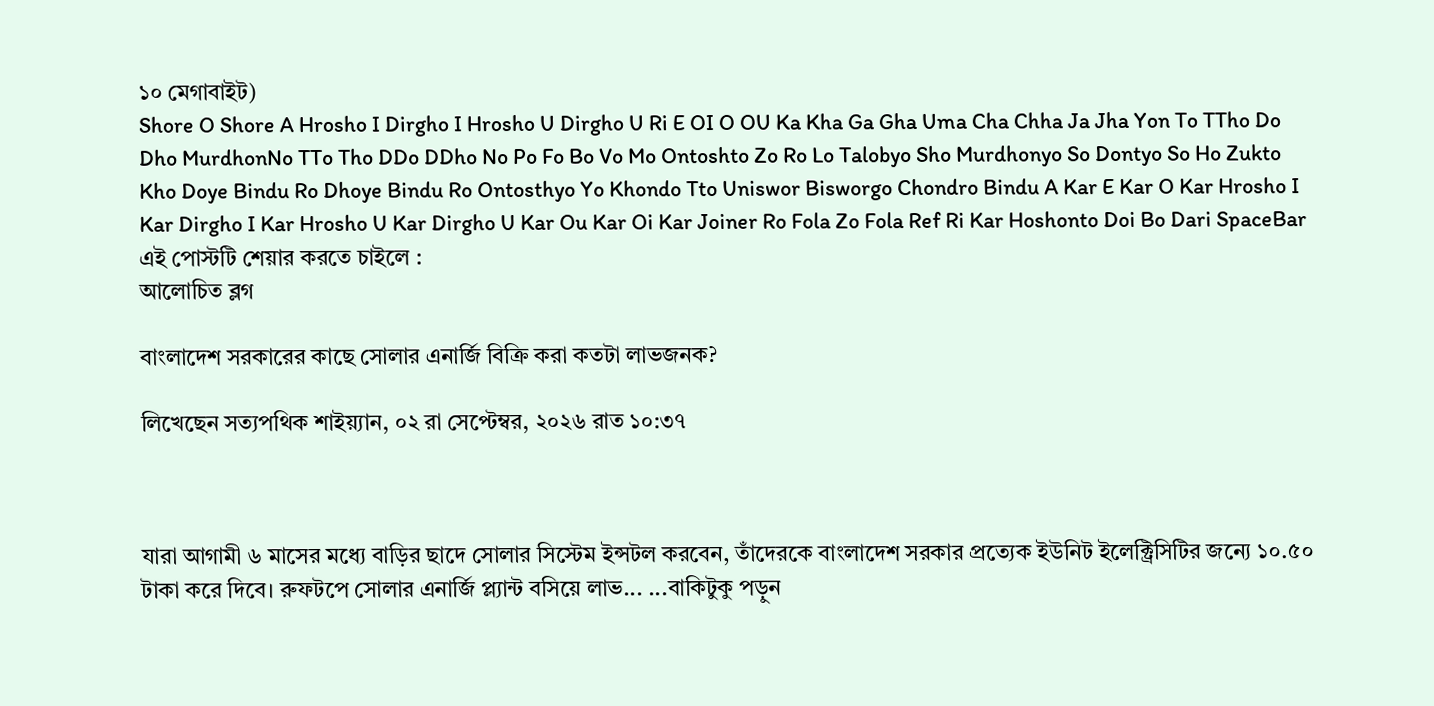১০ মেগাবাইট)
Shore O Shore A Hrosho I Dirgho I Hrosho U Dirgho U Ri E OI O OU Ka Kha Ga Gha Uma Cha Chha Ja Jha Yon To TTho Do Dho MurdhonNo TTo Tho DDo DDho No Po Fo Bo Vo Mo Ontoshto Zo Ro Lo Talobyo Sho Murdhonyo So Dontyo So Ho Zukto Kho Doye Bindu Ro Dhoye Bindu Ro Ontosthyo Yo Khondo Tto Uniswor Bisworgo Chondro Bindu A Kar E Kar O Kar Hrosho I Kar Dirgho I Kar Hrosho U Kar Dirgho U Kar Ou Kar Oi Kar Joiner Ro Fola Zo Fola Ref Ri Kar Hoshonto Doi Bo Dari SpaceBar
এই পোস্টটি শেয়ার করতে চাইলে :
আলোচিত ব্লগ

বাংলাদেশ সরকারের কাছে সোলার এনার্জি বিক্রি করা কতটা লাভজনক?

লিখেছেন সত্যপথিক শাইয়্যান, ০২ রা সেপ্টেম্বর, ২০২৬ রাত ১০:৩৭



যারা আগামী ৬ মাসের মধ্যে বাড়ির ছাদে সোলার সিস্টেম ইন্সটল করবেন, তাঁদেরকে বাংলাদেশ সরকার প্রত্যেক ইউনিট ইলেক্ট্রিসিটির জন্যে ১০.৫০ টাকা করে দিবে। রুফটপে সোলার এনার্জি প্ল্যান্ট বসিয়ে লাভ... ...বাকিটুকু পড়ুন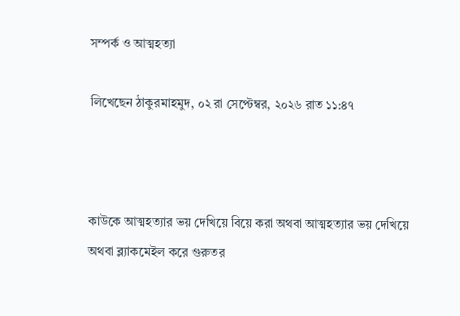সম্পর্ক ও আত্মহত্যা

লিখেছেন ঠাকুরমাহমুদ, ০২ রা সেপ্টেম্বর, ২০২৬ রাত ১১:৪৭



কাউকে আত্মহত্যার ভয় দেখিয়ে বিয়ে করা অথবা আত্মহত্যার ভয় দেখিয়ে অথবা ব্ল্যাকমেইল করে গুরুতর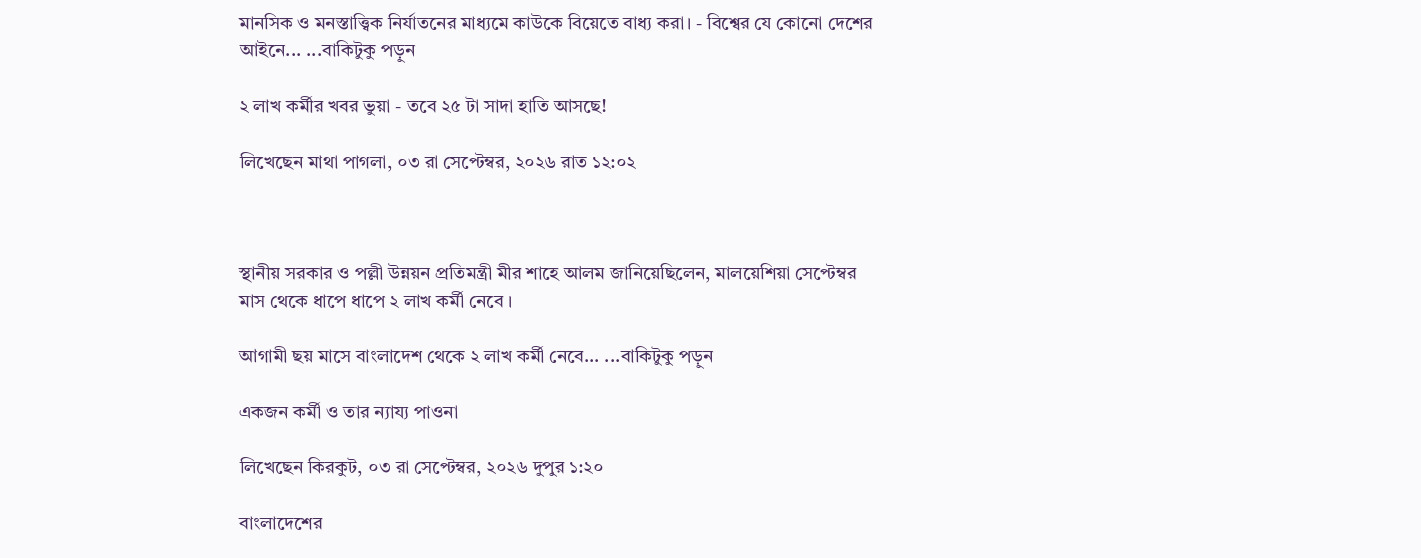মানসিক ও মনস্তাত্ত্বিক নির্যাতনের মাধ্যমে কাউকে বিয়েতে বাধ্য করা। - বিশ্বের যে কোনো দেশের আইনে... ...বাকিটুকু পড়ুন

২ লাখ কর্মীর খবর ভুয়া - তবে ২৫ টা সাদা হাতি আসছে!

লিখেছেন মাথা পাগলা, ০৩ রা সেপ্টেম্বর, ২০২৬ রাত ১২:০২



স্থানীয় সরকার ও পল্লী উন্নয়ন প্রতিমন্ত্রী মীর শাহে আলম জানিয়েছিলেন, মালয়েশিয়া সেপ্টেম্বর মাস থেকে ধাপে ধাপে ২ লাখ কর্মী নেবে ।

আগামী ছয় মাসে বাংলাদেশ থেকে ২ লাখ কর্মী নেবে... ...বাকিটুকু পড়ুন

একজন কর্মী ও তার ন্যায্য পাওনা

লিখেছেন কিরকুট, ০৩ রা সেপ্টেম্বর, ২০২৬ দুপুর ১:২০

বাংলাদেশের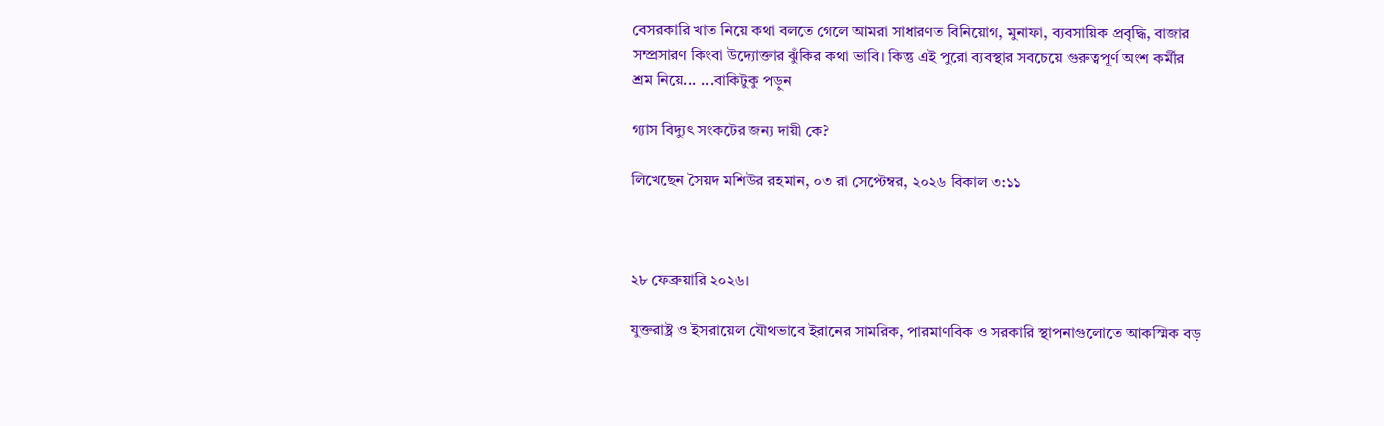বেসরকারি খাত নিয়ে কথা বলতে গেলে আমরা সাধারণত বিনিয়োগ, মুনাফা, ব্যবসায়িক প্রবৃদ্ধি, বাজার সম্প্রসারণ কিংবা উদ্যোক্তার ঝুঁকির কথা ভাবি। কিন্তু এই পুরো ব্যবস্থার সবচেয়ে গুরুত্বপূর্ণ অংশ কর্মীর শ্রম নিয়ে... ...বাকিটুকু পড়ুন

গ্যাস বিদ্যুৎ সংকটের জন্য দায়ী কে?

লিখেছেন সৈয়দ মশিউর রহমান, ০৩ রা সেপ্টেম্বর, ২০২৬ বিকাল ৩:১১



২৮ ফেব্রুয়ারি ২০২৬।

যুক্তরাষ্ট্র ও ইসরায়েল যৌথভাবে ইরানের সামরিক, পারমাণবিক ও সরকারি স্থাপনাগুলোতে আকস্মিক বড়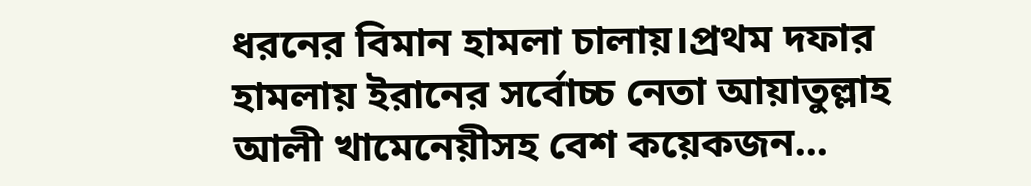ধরনের বিমান হামলা চালায়।প্রথম দফার হামলায় ইরানের সর্বোচ্চ নেতা আয়াতুল্লাহ আলী খামেনেয়ীসহ বেশ কয়েকজন...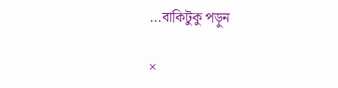...বাকিটুকু পড়ুন

×